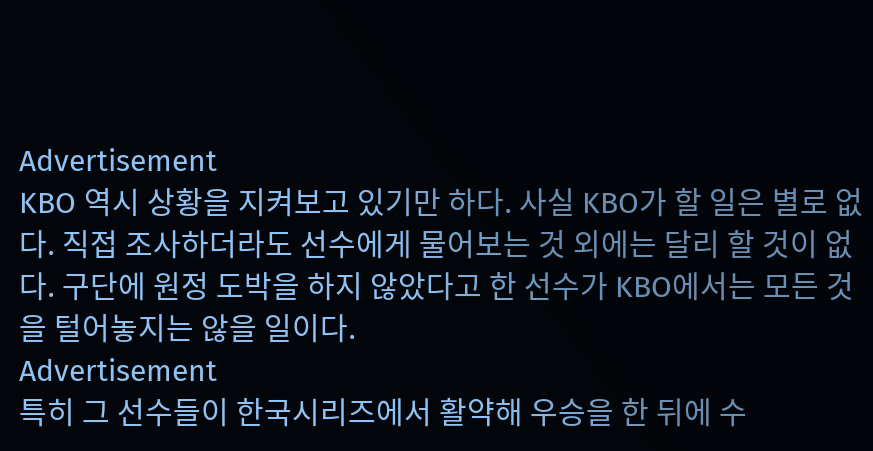Advertisement
KBO 역시 상황을 지켜보고 있기만 하다. 사실 KBO가 할 일은 별로 없다. 직접 조사하더라도 선수에게 물어보는 것 외에는 달리 할 것이 없다. 구단에 원정 도박을 하지 않았다고 한 선수가 KBO에서는 모든 것을 털어놓지는 않을 일이다.
Advertisement
특히 그 선수들이 한국시리즈에서 활약해 우승을 한 뒤에 수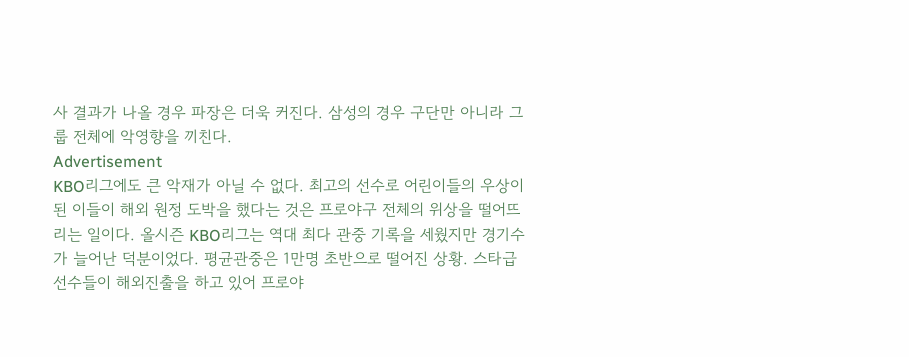사 결과가 나올 경우 파장은 더욱 커진다. 삼성의 경우 구단만 아니라 그룹 전체에 악영향을 끼친다.
Advertisement
KBO리그에도 큰 악재가 아닐 수 없다. 최고의 선수로 어린이들의 우상이 된 이들이 해외 원정 도박을 했다는 것은 프로야구 전체의 위상을 떨어뜨리는 일이다. 올시즌 KBO리그는 역대 최다 관중 기록을 세웠지만 경기수가 늘어난 덕분이었다. 평균관중은 1만명 초반으로 떨어진 상황. 스타급 선수들이 해외진출을 하고 있어 프로야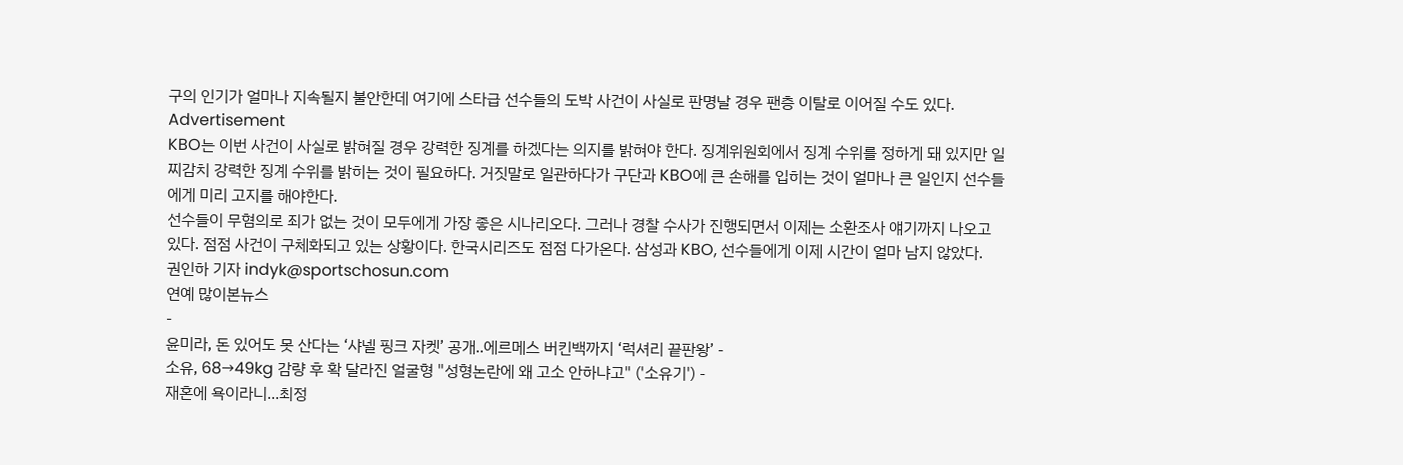구의 인기가 얼마나 지속될지 불안한데 여기에 스타급 선수들의 도박 사건이 사실로 판명날 경우 팬층 이탈로 이어질 수도 있다.
Advertisement
KBO는 이번 사건이 사실로 밝혀질 경우 강력한 징계를 하겠다는 의지를 밝혀야 한다. 징계위원회에서 징계 수위를 정하게 돼 있지만 일찌감치 강력한 징계 수위를 밝히는 것이 필요하다. 거짓말로 일관하다가 구단과 KBO에 큰 손해를 입히는 것이 얼마나 큰 일인지 선수들에게 미리 고지를 해야한다.
선수들이 무혐의로 죄가 없는 것이 모두에게 가장 좋은 시나리오다. 그러나 경찰 수사가 진행되면서 이제는 소환조사 얘기까지 나오고 있다. 점점 사건이 구체화되고 있는 상황이다. 한국시리즈도 점점 다가온다. 삼성과 KBO, 선수들에게 이제 시간이 얼마 남지 않았다.
권인하 기자 indyk@sportschosun.com
연예 많이본뉴스
-
윤미라, 돈 있어도 못 산다는 ‘샤넬 핑크 자켓’ 공개..에르메스 버킨백까지 ‘럭셔리 끝판왕’ -
소유, 68→49kg 감량 후 확 달라진 얼굴형 "성형논란에 왜 고소 안하냐고" ('소유기') -
재혼에 욕이라니...최정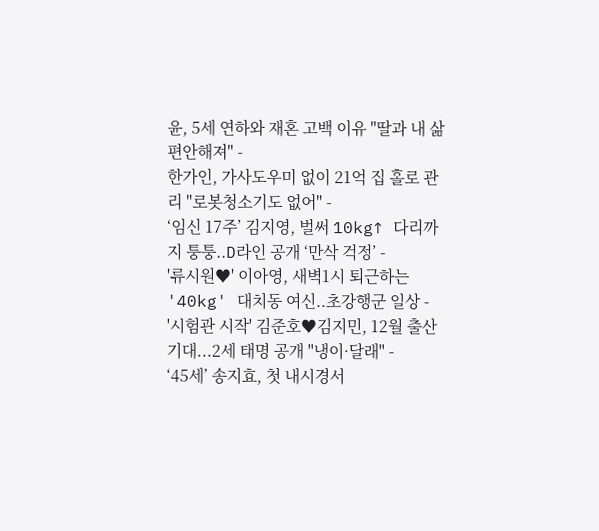윤, 5세 연하와 재혼 고백 이유 "딸과 내 삶 편안해져" -
한가인, 가사도우미 없이 21억 집 홀로 관리 "로봇청소기도 없어" -
‘임신 17주’ 김지영, 벌써 10kg↑ 다리까지 퉁퉁..D라인 공개 ‘만삭 걱정’ -
'류시원♥' 이아영, 새벽1시 퇴근하는 '40kg' 대치동 여신..초강행군 일상 -
'시험관 시작' 김준호♥김지민, 12월 출산 기대...2세 태명 공개 "냉이·달래" -
‘45세’ 송지효, 첫 내시경서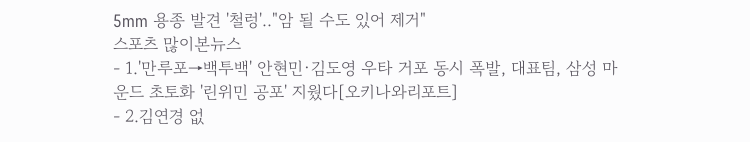5mm 용종 발견 '철렁'.."암 될 수도 있어 제거"
스포츠 많이본뉴스
- 1.'만루포→백투백' 안현민·김도영 우타 거포 동시 폭발, 대표팀, 삼성 마운드 초토화 '린위민 공포' 지웠다[오키나와리포트]
- 2.김연경 없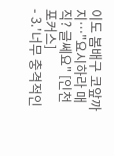이도 봄배구 코앞까지…"요시하라 매직? 글쎄요" [인천포커스]
- 3.'너무 충격적인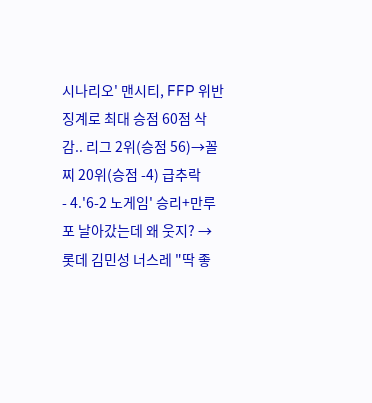시나리오' 맨시티, FFP 위반 징계로 최대 승점 60점 삭감.. 리그 2위(승점 56)→꼴찌 20위(승점 -4) 급추락
- 4.'6-2 노게임' 승리+만루포 날아갔는데 왜 웃지? → 롯데 김민성 너스레 "딱 좋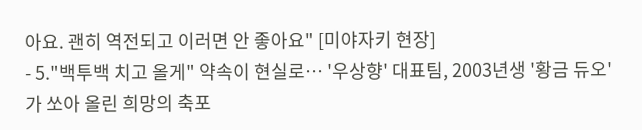아요. 괜히 역전되고 이러면 안 좋아요" [미야자키 현장]
- 5."백투백 치고 올게" 약속이 현실로… '우상향' 대표팀, 2003년생 '황금 듀오'가 쏘아 올린 희망의 축포